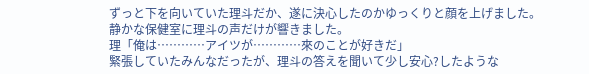ずっと下を向いていた理斗だか、遂に決心したのかゆっくりと顔を上げました。
静かな保健室に理斗の声だけが響きました。
理「俺は…………アイツが…………來のことが好きだ」
緊張していたみんなだったが、理斗の答えを聞いて少し安心?したような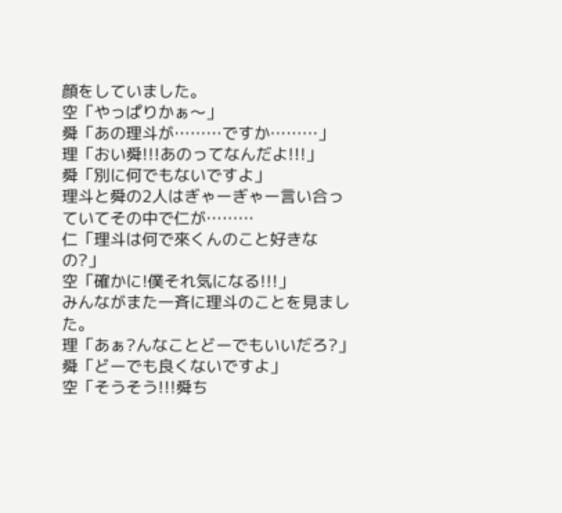顔をしていました。
空「やっぱりかぁ〜」
舜「あの理斗が………ですか………」
理「おい舜!!!あのってなんだよ!!!」
舜「別に何でもないですよ」
理斗と舜の2人はぎゃーぎゃー言い合っていてその中で仁が………
仁「理斗は何で來くんのこと好きなの?」
空「確かに!僕それ気になる!!!」
みんながまた一斉に理斗のことを見ました。
理「あぁ?んなことどーでもいいだろ?」
舜「どーでも良くないですよ」
空「そうそう!!!舜ち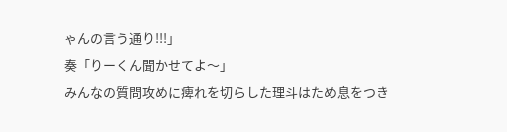ゃんの言う通り!!!」
奏「りーくん聞かせてよ〜」
みんなの質問攻めに痺れを切らした理斗はため息をつき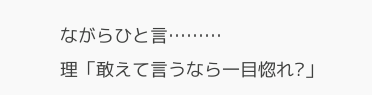ながらひと言………
理「敢えて言うなら一目惚れ?」